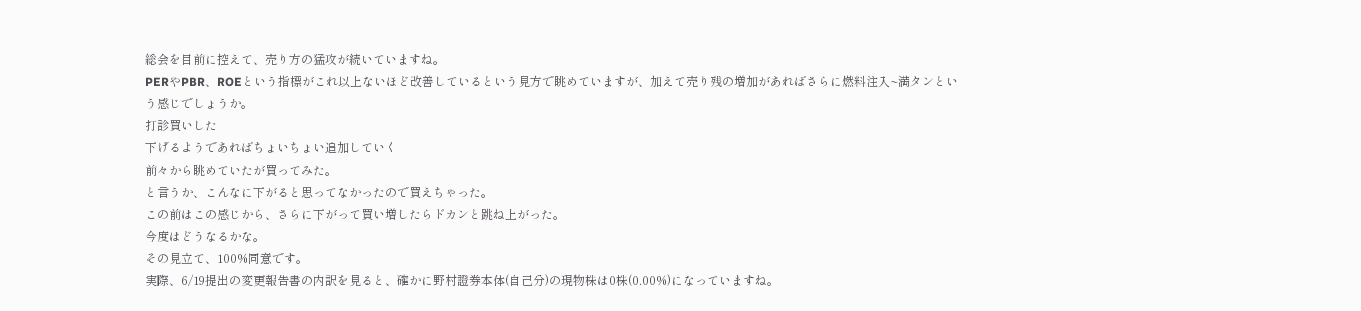総会を目前に控えて、売り方の猛攻が続いていますね。
PERやPBR、ROEという指標がこれ以上ないほど改善しているという見方で眺めていますが、加えて売り残の増加があればさらに燃料注入~満タンという感じでしょうか。
打診買いした
下げるようであればちょいちょい追加していく
前々から眺めていたが買ってみた。
と言うか、こんなに下がると思ってなかったので買えちゃった。
この前はこの感じから、さらに下がって買い増したらドカンと跳ね上がった。
今度はどうなるかな。
その見立て、100%同意です。
実際、6/19提出の変更報告書の内訳を見ると、確かに野村證券本体(自己分)の現物株は0株(0.00%)になっていますね。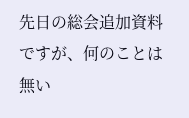先日の総会追加資料ですが、何のことは無い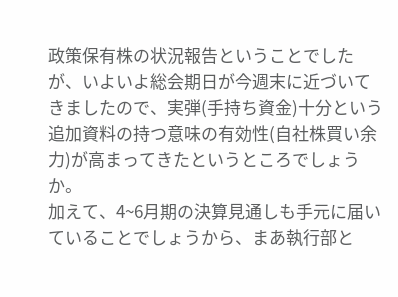政策保有株の状況報告ということでしたが、いよいよ総会期日が今週末に近づいてきましたので、実弾(手持ち資金)十分という追加資料の持つ意味の有効性(自社株買い余力)が高まってきたというところでしょうか。
加えて、4~6月期の決算見通しも手元に届いていることでしょうから、まあ執行部と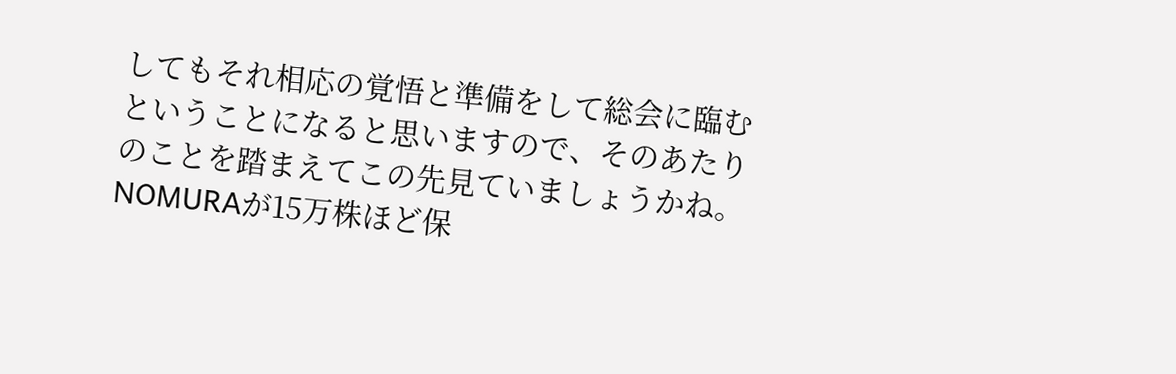してもそれ相応の覚悟と準備をして総会に臨むということになると思いますので、そのあたりのことを踏まえてこの先見ていましょうかね。
NOMURAが15万株ほど保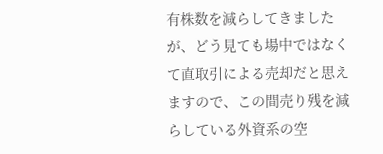有株数を減らしてきましたが、どう見ても場中ではなくて直取引による売却だと思えますので、この間売り残を減らしている外資系の空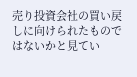売り投資会社の買い戻しに向けられたものではないかと見てい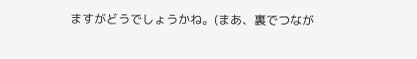ますがどうでしょうかね。(まあ、裏でつなが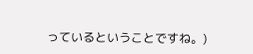っているということですね。)